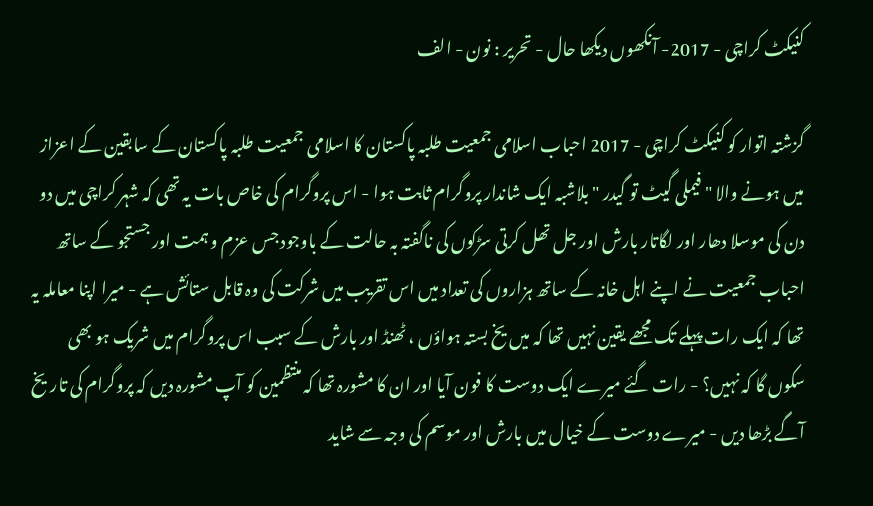کنیکٹ کراچی - 2017- آنکھوں دیکھا حال - تحریر : نون - الف

گزشتہ اتوار کو کنیکٹ کراچی - 2017 احباب اسلامی جمعیت طلبہ پاکستان کا اسلامی جمعیت طلبہ پاکستان کے سابقین کے اعزاز میں ہونے والا " فیملی گیٹ تو گیدر " بلاشبہ ایک شاندار پروگرام ثابت ہوا - اس پروگرام کی خاص بات یہ تھی کہ شہر کراچی میں دو دن کی موسلا دھار اور لگاتار بارش اور جل تھل کرتی سڑکوں کی ناگفتہ بہ حالت کے باوجود جس عزم و ہمت اور جستجو کے ساتھ احباب جمعیت نے اپنے اہل خانہ کے ساتھ ہزاروں کی تعداد میں اس تقریب میں شرکت کی وہ قابل ستائش ہے - میرا اپنا معاملہ یہ تھا کہ ایک رات پہلے تک مجھے یقین نہیں تھا کہ میں یخ بستہ ہواؤں ، ٹھنڈ اور بارش کے سبب اس پروگرام میں شریک ہو بھی سکوں گا کہ نہیں؟ - رات گئے میرے ایک دوست کا فون آیا اور ان کا مشورہ تھا کہ منتظمین کو آپ مشورہ دیں کہ پروگرام کی تاریخ آگے بڑھا دیں - میرے دوست کے خیال میں بارش اور موسم کی وجہ سے شاید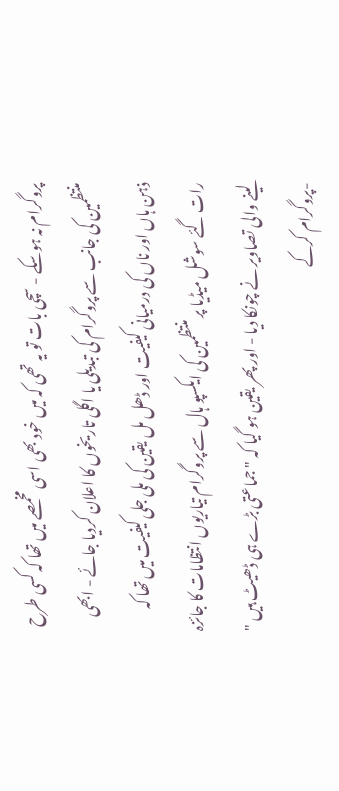پروگرام نہ ہوسکے - سچی بات تو یہ تھی کہ میں خود بھی اسی مخمصے میں تھا کہ کسی طرح منتظمین کی جانب سے پروگرام کی تبدیلی یا اگلی تاریخوں کا اعلان کردیا جائے - ابھی ذہن ہاں اور ناں کی درمیانی کیفیت اور ڈھل مل یقین کی ملی جلی کیفیت میں تھا کہ رات گئے سوشل میڈیا پر منتظمین کی ایکسپو ہال سے پروگرام تیاریوں انتظامات کا جائزہ لینے والی تصاویر نے چونکا دیا - اور پھر یقین ہو گیا کہ " جماعتی بڑے ہی ڈھیٹ ہیں " -پروگرام کرکے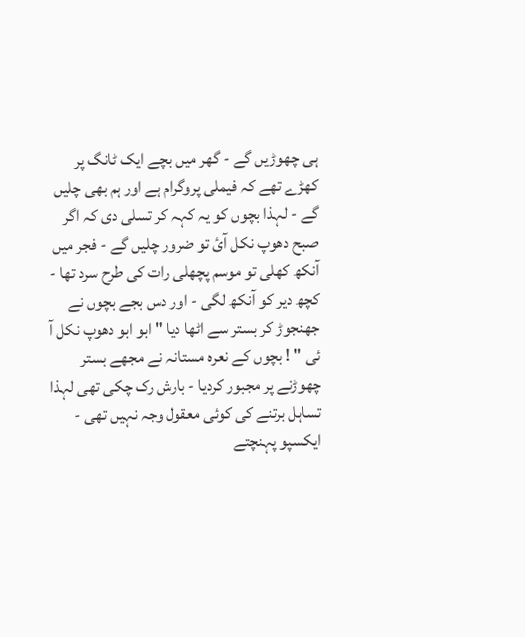ہی چھوڑیں گے - گھر میں بچے ایک ٹانگ پر کھڑے تھے کہ فیملی پروگرام ہے اور ہم بھی چلیں گے - لہذا بچوں کو یہ کہہ کر تسلی دی کہ اگر صبح دھوپ نکل آئ تو ضرور چلیں گے - فجر میں آنکھ کھلی تو موسم پچھلی رات کی طرح سرد تھا - کچھ دیر کو آنکھ لگی - اور دس بجے بچوں نے جھنجوڑ کر بستر سے اٹھا دیا " ابو ابو دھوپ نکل آ ئی " ! بچوں کے نعرہ مستانہ نے مجھے بستر چھوڑنے پر مجبور کردیا - بارش رک چکی تھی لہذا تساہل برتنے کی کوئی معقول وجہ نہیں تھی - ایکسپو پہنچتے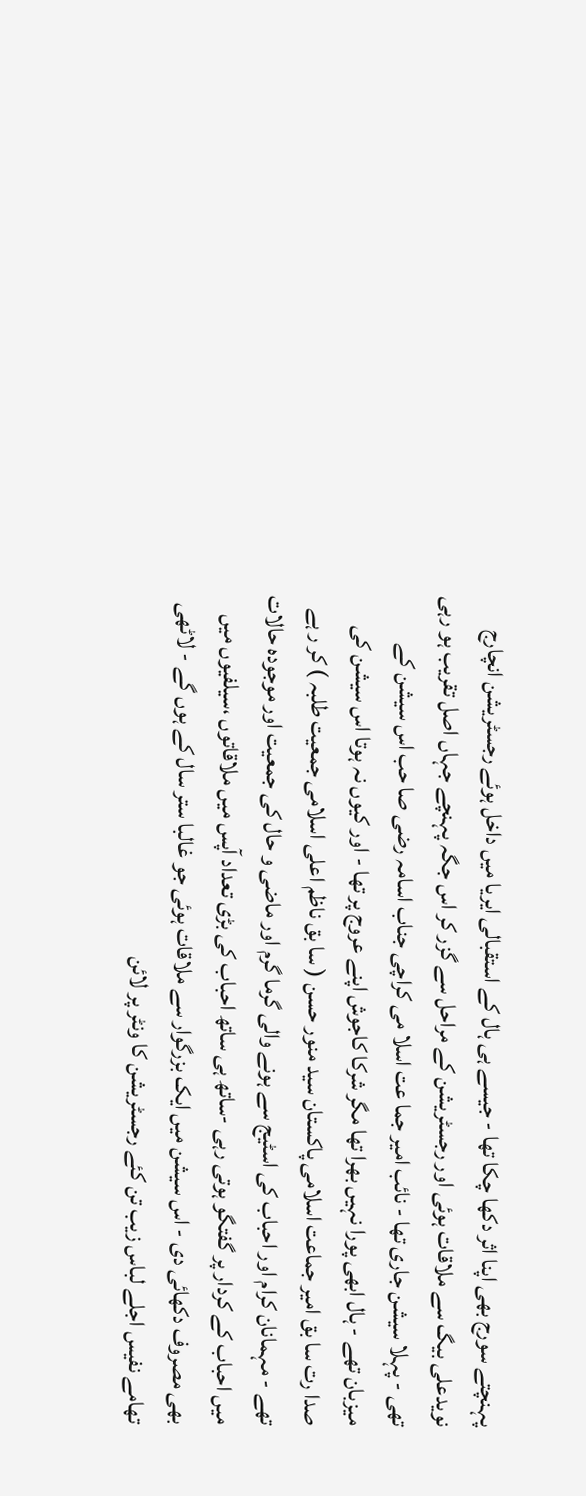پہنچتے سورج بھی اپنا اثر دکھا چکا تھا - جیسے ہی ہال کے استقبالی ایریا میں داخل ہوئے رجسٹریشن انچارج نویدعلی بیگ سے ملاقات ہوئی اور رجسٹریشن کے مراحل سے گزر کر اس جگہ پہنچے جہاں اصل تقریب ہو رہی تھی - پہلا سیشن جاری تھا - نائب امیر جما عت اسلا می کراچی جناب اسامہ رضی صا حب اس سیشن کے میزبان تھے - ہال ابھی پورا نہیں بھرا تھا مگر شرکا کاجوش اپنے عروج پر تھا - اور کیوں نہ ہوتا اس سیشن کی صدا رت سا بق امیر جماعت اسلامی پاکستان سید منور حسن ( سا بق ناظم اعلی اسلامی جمعیت طلبہ ) کر ر ہے تھے - مہمانان کرام اور احباب کی اسٹیج سے ہونے والی گرما گرم اور ماضی و حال کی جمعیت اور موجودہ حالات میں احباب کے کردار پر گفتگو ہوتی رہی -ساتھ ہی ساتھ احباب کی بڑی تعداد آپس میں ملاقاتوں ،سیلفیوں میں بھی مصروف دکھائی دی - اس سیشن میں ایک بزرگوار سے ملاقات ہوئی جو غالبا ستر سال کے ہوں گے - لاٹھی تھامے نفیس اجلے لباس زیب تن کئے رجسٹریشن کا ونٹر پر لائن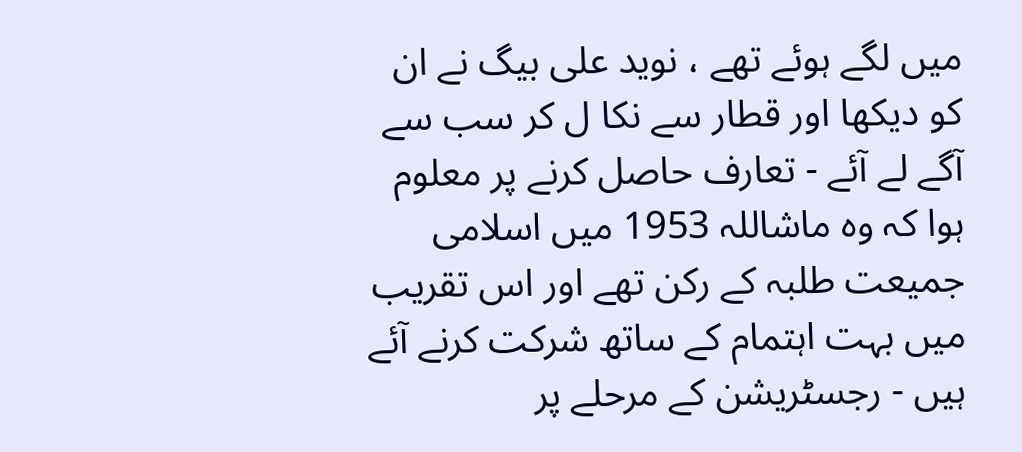میں لگے ہوئے تھے ، نوید علی بیگ نے ان کو دیکھا اور قطار سے نکا ل کر سب سے آگے لے آئے - تعارف حاصل کرنے پر معلوم ہوا کہ وہ ماشاللہ 1953 میں اسلامی جمیعت طلبہ کے رکن تھے اور اس تقریب میں بہت اہتمام کے ساتھ شرکت کرنے آئے ہیں - رجسٹریشن کے مرحلے پر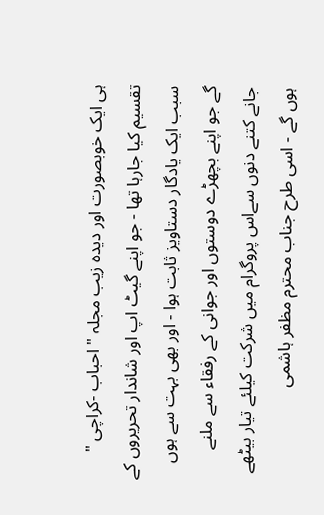ہی ایک خوبصورت اور دیدہ زیب مجلہ " احباب -کراچی " تقسیم کیا جارہا تھا - جو اپنے گیٹ اپ اور شاندار تحریروں کے سبب ایک یادگار دستاویز ثابت ہوا - اور بھی بہت سے ہوں گے جو اپنے بچھڑے دوستوں اور جوانی کے رفقاء سے ملنے جانے کتنے دنوں سےاس پروگرام میں شرکت کیلئے تیار بیٹھے ہوں گے - اسی طرح جناب محترم مظفر ہاشمی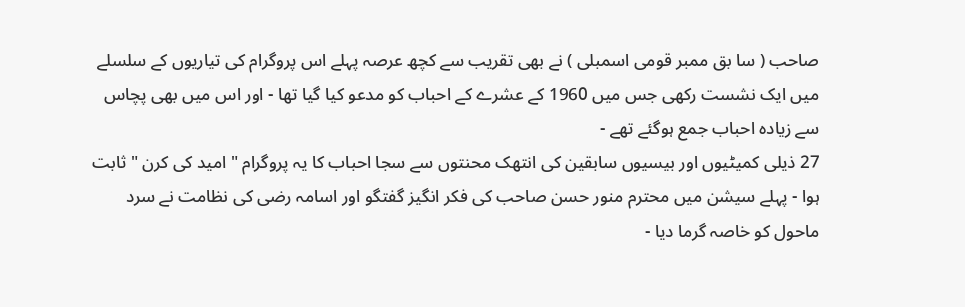صاحب ( سا بق ممبر قومی اسمبلی ) نے بھی تقریب سے کچھ عرصہ پہلے اس پروگرام کی تیاریوں کے سلسلے میں ایک نشست رکھی جس میں 1960 کے عشرے کے احباب کو مدعو کیا گیا تھا - اور اس میں بھی پچاس سے زیادہ احباب جمع ہوگئے تھے -
27 ذیلی کمیٹیوں اور بیسیوں سابقین کی انتھک محنتوں سے سجا احباب کا یہ پروگرام " امید کی کرن " ثابت ہوا - پہلے سیشن میں محترم منور حسن صاحب کی فکر انگیز گفتگو اور اسامہ رضی کی نظامت نے سرد ماحول کو خاصہ گرما دیا -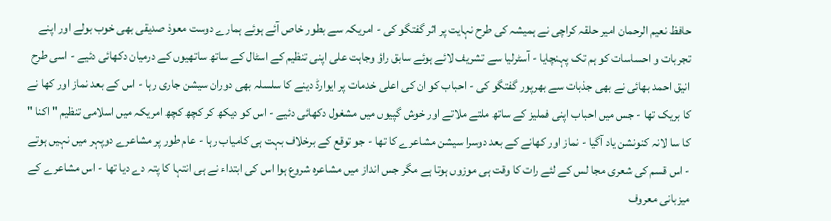حافظ نعیم الرحمان امیر حلقہ کراچی نے ہمیشہ کی طرح نہایت پر اثر گفتگو کی - امریکہ سے بطور خاص آئے ہوئے ہمارے دوست معوذ صدیقی بھی خوب بولے اور اپنے تجربات و احساسات کو ہم تک پہنچایا - آسٹرلیا سے تشریف لائے ہوئے سابق راؤ وجاہت علی اپنی تنظیم کے اسٹال کے ساتھ ساتھیوں کے درمیان دکھائی دئیے - اسی طرح انیق احمد بھائی نے بھی جذبات سے بھرپور گفتگو کی - احباب کو ان کی اعلی خدمات پر ایوارڈ دینے کا سلسلہ بھی دوران سیشن جاری رہا - اس کے بعد نماز اور کھا نے کا بریک تھا - جس میں احباب اپنی فملیز کے ساتھ ملتے ملاتے اور خوش گپیوں میں مشغول دکھائی دئیے - اس کو دیکھ کر کچھ کچھ امریکہ میں اسلامی تنظیم " اکنا " کا سا لانہ کنونشن یاد آگیا - نماز اور کھانے کے بعد دوسرا سیشن مشاعرے کا تھا - جو توقع کے برخلاف بہت ہی کامیاب رہا - عام طور پر مشاعرے دوپہر میں نہیں ہوتے - اس قسم کی شعری مجا لس کے لئے رات کا وقت ہی موزوں ہوتا ہے مگر جس انداز میں مشاعرہ شروع ہوا اس کی ابتداء نے ہی انتہا کا پتہ دے دیا تھا - اس مشاعرے کے میزبانی معروف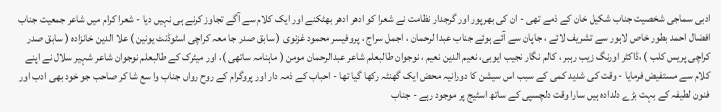ادبی سماجی شخصیت جناب شکیل خان کے ذمے تھی - ان کی بھرپور اور گرجدار نظامت نے شعرا کو ادھر ادھر بھٹکنے اور ایک کلام سے آگے تجاوز کرنے ہی نہیں دیا - شعرا کرام میں شاعر جمعیت جناب افضال احمد بطور خاص لاہور سے تشریف لائے ، جاپان سے آئے ہوئے جناب عبدا لرحمان ، اجمل سراج ، پروفیسر محمود غزنوی ( سابق صدر جا معہ کراچی اسٹوڈنٹ یونین ) علا الدین خانزادہ ( سابق صدر کراچی پریس کلب ) ،ڈاکٹر اورنگ زیب رہبر ، کالم نگار نجیب ایوبی، نعیم الدین نعیم ، نوجوان طالبعلم شاعر عبدالرحمان مومن ( ماہنامہ ساتھی )، اور میٹرک کے طالبعلم نوجوان شاعر شہیر سلال نے اپنے کلام سے مستفیض فرمایا - وقت کی شدید کمی کے سبب اس سیشن کا دورانیہ محض ایک گھنٹہ رکھا گیا تھا - احباب کے ذمہ دار اور پروگرام کے روح رواں جناب وا سع شا کر صاحب جو خود بھی ادب اور فنون لطیفہ کے بہت بڑے دلدادہ ہیں سارا وقت دلچسپی کے ساتھ اسٹیج پر موجود رہے - جناب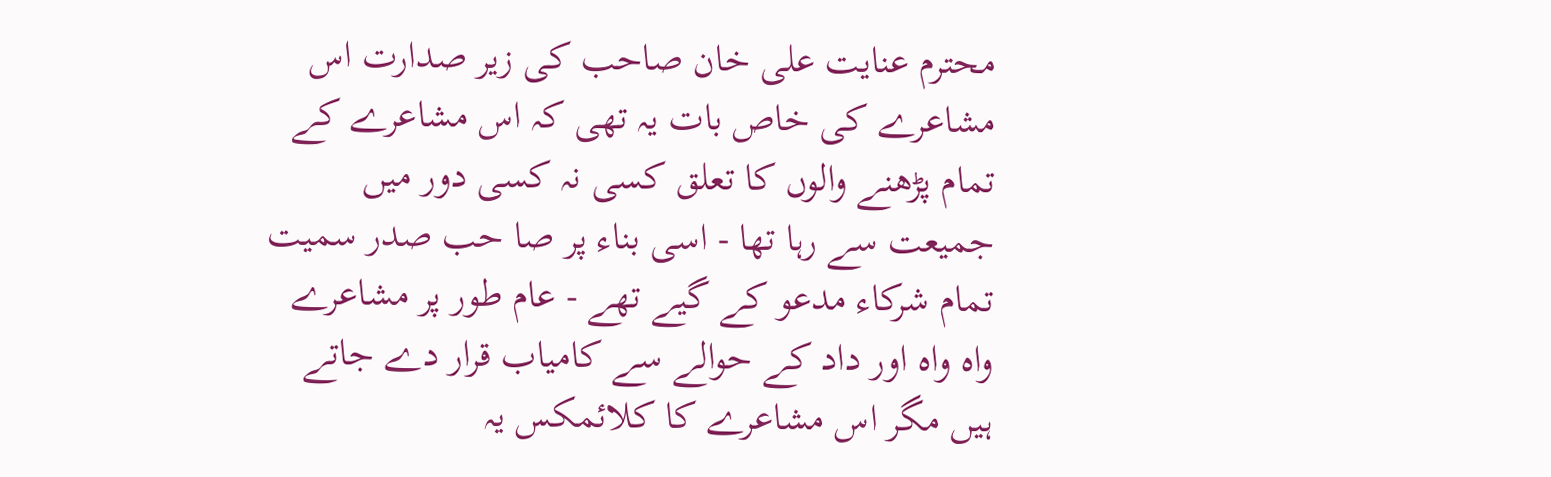محترم عنایت علی خان صاحب کی زیر صدارت اس مشاعرے کی خاص بات یہ تھی کہ اس مشاعرے کے تمام پڑھنے والوں کا تعلق کسی نہ کسی دور میں جمیعت سے رہا تھا - اسی بناء پر صا حب صدر سمیت تمام شرکاء مدعو کے گیے تھے - عام طور پر مشاعرے واہ واہ اور داد کے حوالے سے کامیاب قرار دے جاتے ہیں مگر اس مشاعرے کا کلائمکس یہ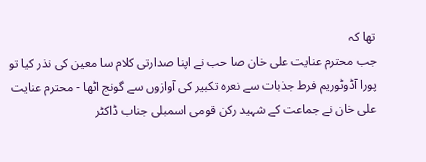تھا کہ
جب محترم عنایت علی خان صا حب نے اپنا صدارتی کلام سا معین کی نذر کیا تو پورا آڈوٹوریم فرط جذبات سے نعرہ تکبیر کی آوازوں سے گونج اٹھا - محترم عنایت علی خان نے جماعت کے شہید رکن قومی اسمبلی جناب ڈاکٹر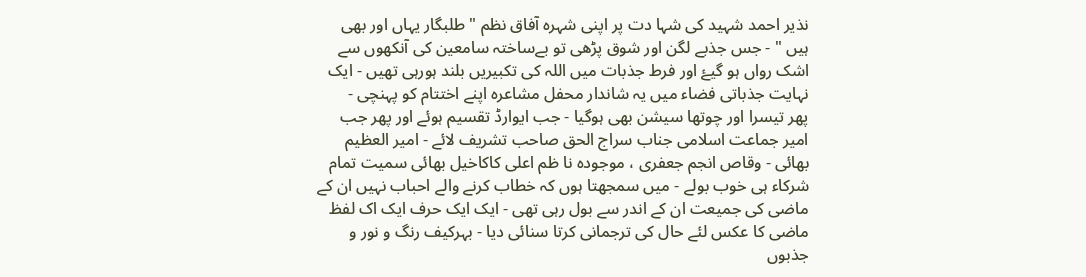نذیر احمد شہید کی شہا دت پر اپنی شہرہ آفاق نظم " طلبگار یہاں اور بھی ہیں " - جس جذبے لگن اور شوق پڑھی تو بےساختہ سامعین کی آنکھوں سے اشک رواں ہو گیۓ اور فرط جذبات میں اللہ کی تکبیریں بلند ہورہی تھیں - ایک نہایت جذباتی فضاء میں یہ شاندار محفل مشاعرہ اپنے اختتام کو پہنچی -
پھر تیسرا اور چوتھا سیشن بھی ہوگیا - جب ایوارڈ تقسیم ہوئے اور پھر جب امیر جماعت اسلامی جناب سراج الحق صاحب تشریف لائے - امیر العظیم بھائی - وقاص انجم جعفری ، موجودہ نا ظم اعلی کاکاخیل بھائی سمیت تمام شرکاء ہی خوب بولے - میں سمجھتا ہوں کہ خطاب کرنے والے احباب نہیں ان کے ماضی کی جمیعت ان کے اندر سے بول رہی تھی - ایک ایک حرف ایک اک لفظ ماضی کا عکس لئے حال کی ترجمانی کرتا سنائی دیا - بہرکیف رنگ و نور و جذبوں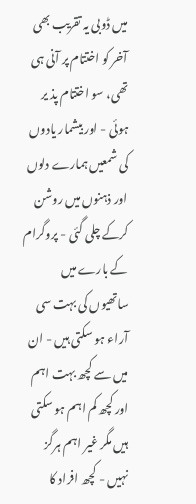میں ڈوبی یہ تقریب بھی آخر کو اختتام پر آنی ہی تھی، سو اختتام پذ یر ہوئی - اور بیشمار یادوں کی شمعیں ہمارے دلوں اور ذہنوں میں روشن کرکے چلی گئی - پروگرام کے بارے میں ساتھیوں کی بہت سی آراء ہو سکتی ہیں - ان میں سے کچھ بہت اہم اور کچھ کم اہم ہو سکتی ہیں مگر غیر اہم ہرگز نہیں - کچھ افراد کا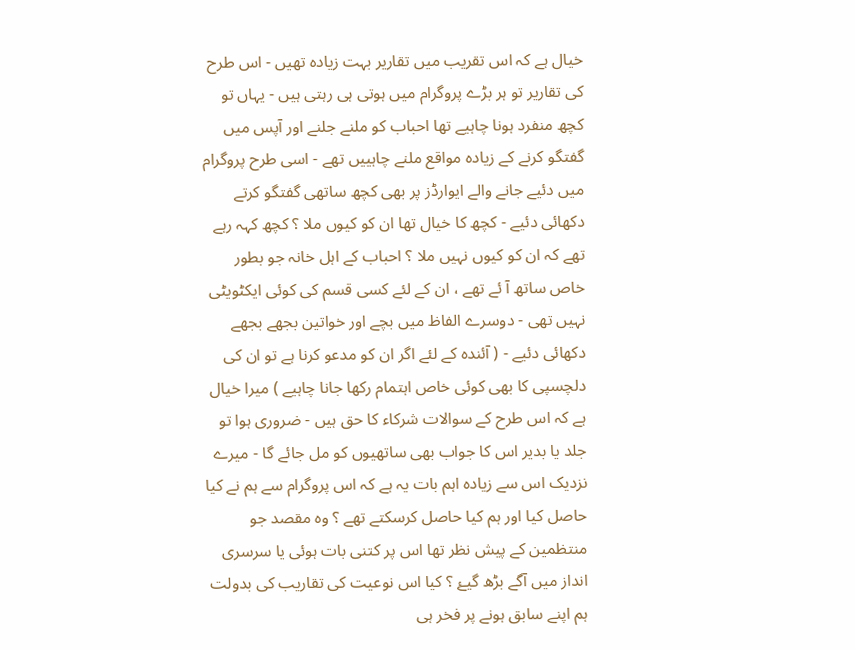خیال ہے کہ اس تقریب میں تقاریر بہت زیادہ تھیں - اس طرح کی تقاریر تو ہر بڑے پروگرام میں ہوتی ہی رہتی ہیں - یہاں تو کچھ منفرد ہونا چاہیے تھا احباب کو ملنے جلنے اور آپس میں گفتگو کرنے کے زیادہ مواقع ملنے چاہییں تھے - اسی طرح پروگرام میں دئیے جانے والے ایوارڈز پر بھی کچھ ساتھی گفتگو کرتے دکھائی دئیے - کچھ کا خیال تھا ان کو کیوں ملا ؟ کچھ کہہ رہے تھے کہ ان کو کیوں نہیں ملا ؟ احباب کے اہل خانہ جو بطور خاص ساتھ آ ئے تھے ، ان کے لئے کسی قسم کی کوئی ایکٹویٹی نہیں تھی - دوسرے الفاظ میں بچے اور خواتین بجھے بجھے دکھائی دئیے - ( آئندہ کے لئے اگر ان کو مدعو کرنا ہے تو ان کی دلچسپی کا بھی کوئی خاص اہتمام رکھا جانا چاہیے ) میرا خیال ہے کہ اس طرح کے سوالات شرکاء کا حق ہیں - ضروری ہوا تو جلد یا بدیر اس کا جواب بھی ساتھیوں کو مل جائے گا - میرے نزدیک اس سے زیادہ اہم بات یہ ہے کہ اس پروگرام سے ہم نے کیا حاصل کیا اور ہم کیا حاصل کرسکتے تھے ؟ وہ مقصد جو منتظمین کے پیش نظر تھا اس پر کتنی بات ہوئی یا سرسری انداز میں آگے بڑھ گیۓ ؟ کیا اس نوعیت کی تقاریب کی بدولت ہم اپنے سابق ہونے پر فخر ہی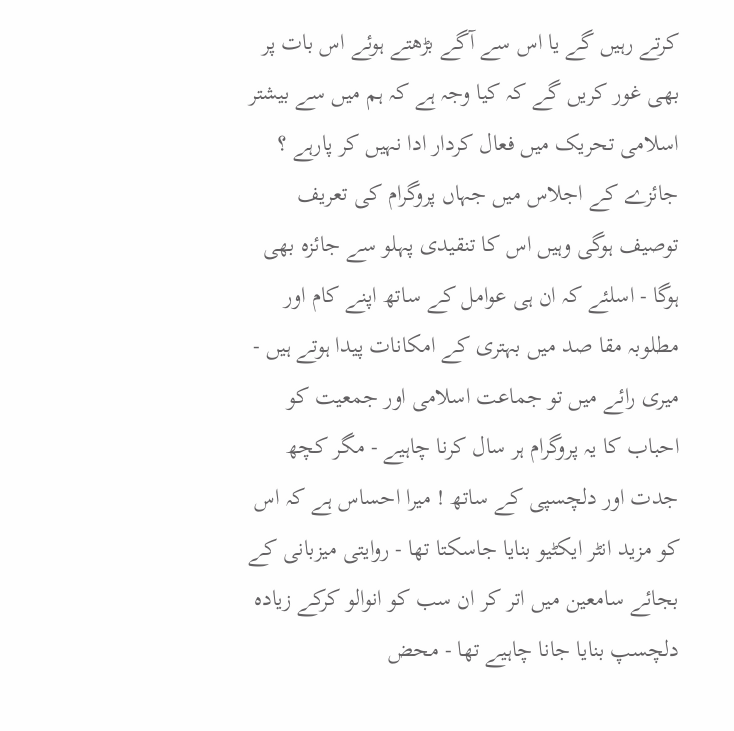کرتے رہیں گے یا اس سے آگے بڑھتے ہوئے اس بات پر بھی غور کریں گے کہ کیا وجہ ہے کہ ہم میں سے بیشتر اسلامی تحریک میں فعال کردار ادا نہیں کر پارہے ؟ جائزے کے اجلاس میں جہاں پروگرام کی تعریف توصیف ہوگی وہیں اس کا تنقیدی پہلو سے جائزہ بھی ہوگا - اسلئے کہ ان ہی عوامل کے ساتھ اپنے کام اور مطلوبہ مقا صد میں بہتری کے امکانات پیدا ہوتے ہیں -
میری رائے میں تو جماعت اسلامی اور جمعیت کو احباب کا یہ پروگرام ہر سال کرنا چاہیے - مگر کچھ جدت اور دلچسپی کے ساتھ ! میرا احساس ہے کہ اس کو مزید انٹر ایکٹیو بنایا جاسکتا تھا - روایتی میزبانی کے بجائے سامعین میں اتر کر ان سب کو انوالو کرکے زیادہ دلچسپ بنایا جانا چاہیے تھا - محض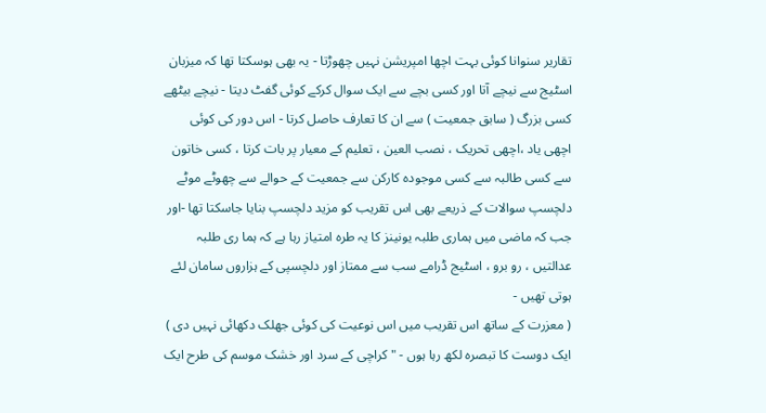تقاریر سنوانا کوئی بہت اچھا امپریشن نہیں چھوڑتا - یہ بھی ہوسکتا تھا کہ میزبان اسٹیج سے نیچے آتا اور کسی بچے سے ایک سوال کرکے کوئی گفٹ دیتا - نیچے بیٹھے کسی بزرگ ( سابق جمعیت ) سے ان کا تعارف حاصل کرتا - اس دور کی کوئی اچھی یاد ،اچھی تحریک ، نصب العین ، تعلیم کے معیار پر بات کرتا ، کسی خاتون سے کسی طالبہ سے کسی موجودہ کارکن سے جمعیت کے حوالے سے چھوٹے موٹے دلچسپ سوالات کے ذریعے بھی اس تقریب کو مزید دلچسپ بنایا جاسکتا تھا -اور جب کہ ماضی میں ہماری طلبہ یونینز کا یہ طرہ امتیاز رہا ہے کہ ہما ری طلبہ عدالتیں ، رو برو ، اسٹیج ڈرامے سب سے ممتاز اور دلچسپی کے ہزاروں سامان لئے ہوتی تھیں -
( معزرت کے ساتھ اس تقریب میں اس نوعیت کی کوئی جھلک دکھائی نہیں دی ) ایک دوست کا تبصرہ لکھ رہا ہوں - " کراچی کے سرد اور خشک موسم کی طرح ایک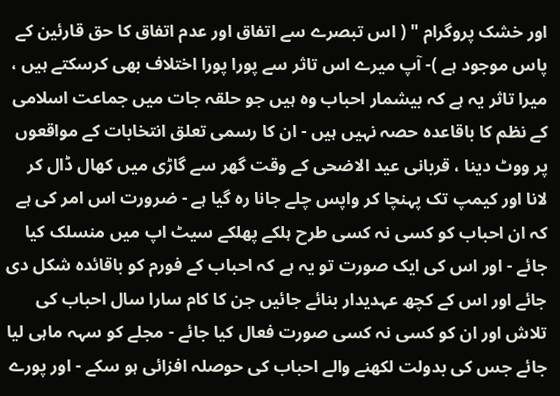اور خشک پروگرام " ( اس تبصرے سے اتفاق اور عدم اتفاق کا حق قارئین کے پاس موجود ہے )- آپ میرے اس تاثر سے پورا پورا اختلاف بھی کرسکتے ہیں ، میرا تاثر یہ ہے کہ بیشمار احباب وہ ہیں جو حلقہ جات میں جماعت اسلامی کے نظم کا باقاعدہ حصہ نہیں ہیں - ان کا رسمی تعلق انتخابات کے مواقعوں پر ووٹ دینا ، قربانی عید الاضحی کے وقت گھر سے گاڑی میں کھال ڈال کر لانا اور کیمپ تک پہنچا کر واپس چلے جانا رہ گیا ہے - ضرورت اس امر کی ہے کہ ان احباب کو کسی نہ کسی طرح ہلکے پھلکے سیٹ اپ میں منسلک کیا جائے - اور اس کی ایک صورت تو یہ ہے کہ احباب کے فورم کو باقائدہ شکل دی جائے اور اس کے کچھ عہدیدار بنائے جائیں جن کا کام سارا سال احباب کی تلاش اور ان کو کسی نہ کسی صورت فعال کیا جائے - مجلے کو سہہ ماہی لیا جائے جس کی بدولت لکھنے والے احباب کی حوصلہ افزائی ہو سکے - اور پورے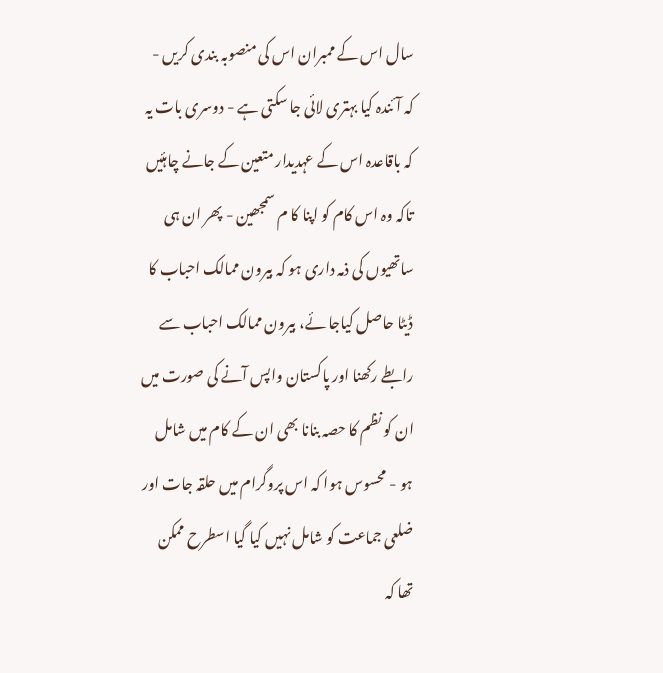سال اس کے ممبران اس کی منصوبہ بندی کریں - کہ آئندہ کیا بہتری لائی جا سکتی ہے - دوسری بات یہ کہ باقاعدہ اس کے عہدیدار متعین کے جانے چاہئیں تاکہ وہ اس کام کو اپنا کا م سمجھین - پھر ان ہی ساتھیوں کی ذمہ داری ہو کہ بیرون ممالک احباب کا ڈیٹا حاصل کیاجا ئے، بیرون ممالک احباب سے رابطے رکھنا اور پاکستان واپس آنے کی صورت میں ان کو نظم کا حصہ بنانا بھی ان کے کام میں شامل ہو - محسوس ہوا کہ اس پروگرام میں حلقہ جات اور ضلعی جماعت کو شامل نہیں کیا گیا اسطرح ممکن تھا کہ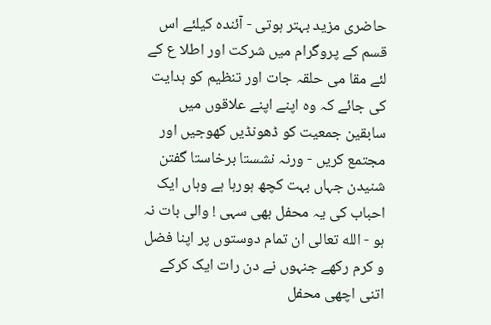حاضری مزید بہتر ہوتی - آئندہ کیلئے اس قسم کے پروگرام میں شرکت اور اطلا ع کے لئے مقا می حلقہ جات اور تنظیم کو ہدایت کی جائے کہ وہ اپنے اپنے علاقوں میں سابقین جمعیت کو ڈھونڈیں کھوجیں اور مجتمع کریں - ورنہ نشستا برخاستا گفتن شنیدن جہاں بہت کچھ ہورہا ہے وہاں ایک احباب کی یہ محفل بھی سہی ! والی بات نہ ہو - الله تعالی ان تمام دوستوں پر اپنا فضل و کرم رکھے جنہوں نے دن رات ایک کرکے اتنی اچھی محفل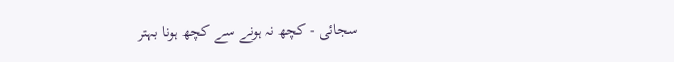سجائی - کچھ نہ ہونے سے کچھ ہونا بہتر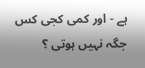ہے - اور کمی کجی کس جگہ نہیں ہوتی ؟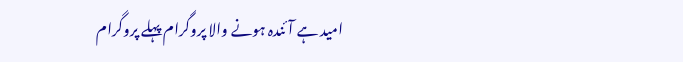امید ہے آئندہ ہونے والا پروگرام پہلے پروگرام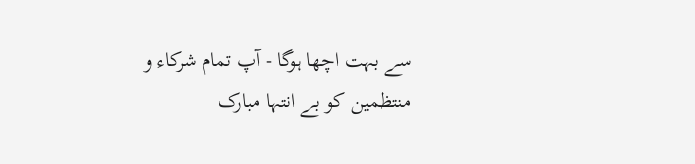سے بہت اچھا ہوگا - آپ تمام شرکاء و منتظمین کو بے انتہا مبارک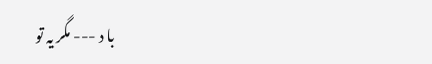با د --- مگر یہ تو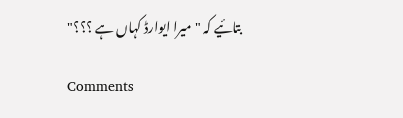بتائیے کہ "میرا ایوارڈ کہاں ہے ؟؟؟"

Comments